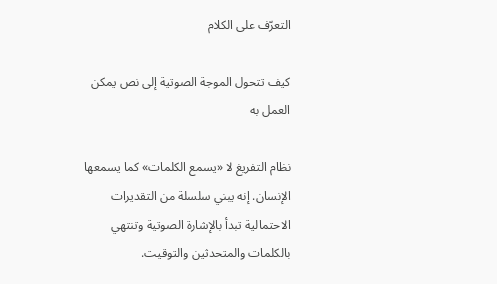التعرّف على الكلام

كيف تتحول الموجة الصوتية إلى نص يمكن العمل به

نظام التفريغ لا «يسمع الكلمات» كما يسمعها الإنسان. إنه يبني سلسلة من التقديرات الاحتمالية تبدأ بالإشارة الصوتية وتنتهي بالكلمات والمتحدثين والتوقيت.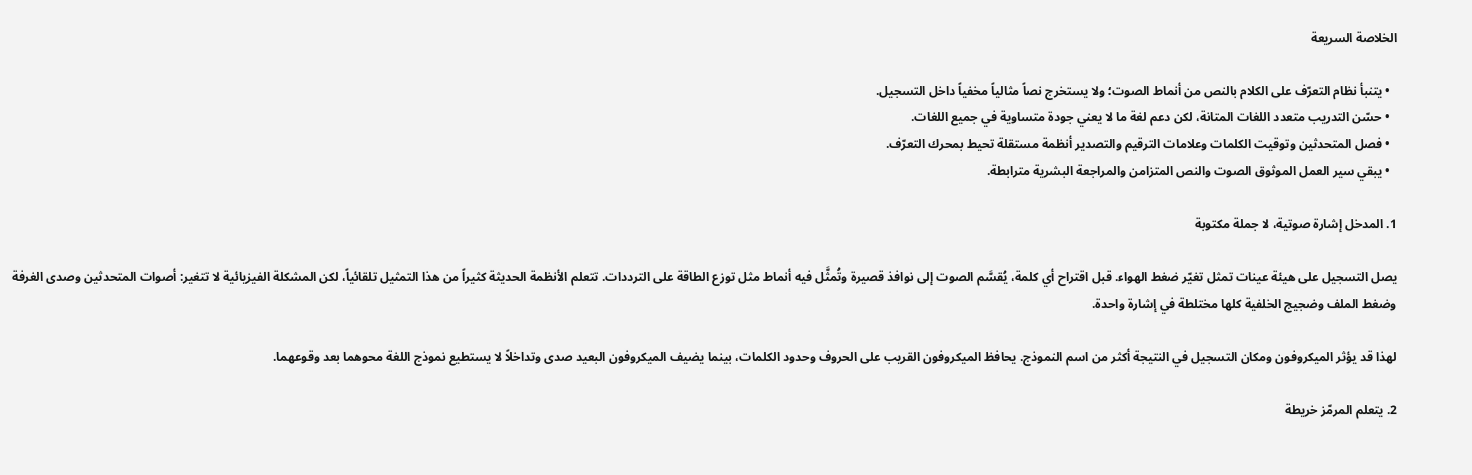الخلاصة السريعة

  • يتنبأ نظام التعرّف على الكلام بالنص من أنماط الصوت؛ ولا يستخرج نصاً مثالياً مخفياً داخل التسجيل.
  • حسّن التدريب متعدد اللغات المتانة، لكن دعم لغة ما لا يعني جودة متساوية في جميع اللغات.
  • فصل المتحدثين وتوقيت الكلمات وعلامات الترقيم والتصدير أنظمة مستقلة تحيط بمحرك التعرّف.
  • يبقي سير العمل الموثوق الصوت والنص المتزامن والمراجعة البشرية مترابطة.

1. المدخل إشارة صوتية، لا جملة مكتوبة

يصل التسجيل على هيئة عينات تمثل تغيّر ضغط الهواء. قبل اقتراح أي كلمة، يُقسَّم الصوت إلى نوافذ قصيرة وتُمثَّل فيه أنماط مثل توزع الطاقة على الترددات. تتعلم الأنظمة الحديثة كثيراً من هذا التمثيل تلقائياً، لكن المشكلة الفيزيائية لا تتغير: أصوات المتحدثين وصدى الغرفة وضغط الملف وضجيج الخلفية كلها مختلطة في إشارة واحدة.

لهذا قد يؤثر الميكروفون ومكان التسجيل في النتيجة أكثر من اسم النموذج. يحافظ الميكروفون القريب على الحروف وحدود الكلمات، بينما يضيف الميكروفون البعيد صدى وتداخلاً لا يستطيع نموذج اللغة محوهما بعد وقوعهما.

2. يتعلم المرمّز خريطة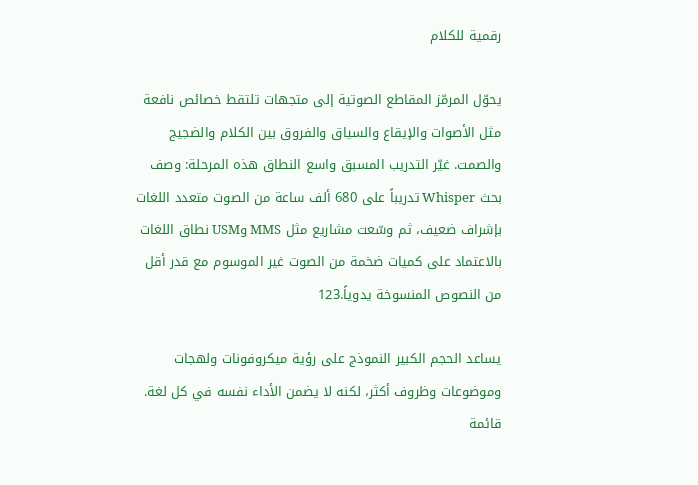رقمية للكلام

يحوّل المرمّز المقاطع الصوتية إلى متجهات تلتقط خصائص نافعة مثل الأصوات والإيقاع والسياق والفروق بين الكلام والضجيج والصمت. غيّر التدريب المسبق واسع النطاق هذه المرحلة: وصف بحث Whisper تدريباً على 680 ألف ساعة من الصوت متعدد اللغات بإشراف ضعيف، ثم وسّعت مشاريع مثل MMS وUSM نطاق اللغات بالاعتماد على كميات ضخمة من الصوت غير الموسوم مع قدر أقل من النصوص المنسوخة يدوياً.123

يساعد الحجم الكبير النموذج على رؤية ميكروفونات ولهجات وموضوعات وظروف أكثر، لكنه لا يضمن الأداء نفسه في كل لغة. قائمة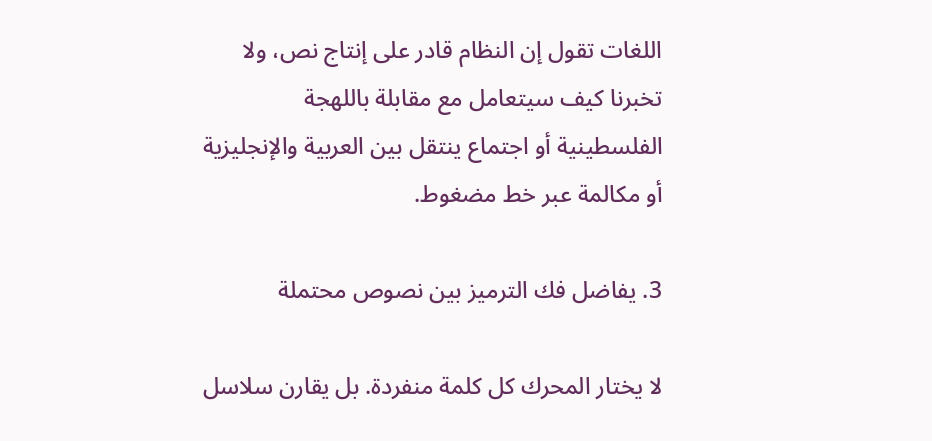اللغات تقول إن النظام قادر على إنتاج نص، ولا تخبرنا كيف سيتعامل مع مقابلة باللهجة الفلسطينية أو اجتماع ينتقل بين العربية والإنجليزية أو مكالمة عبر خط مضغوط.

3. يفاضل فك الترميز بين نصوص محتملة

لا يختار المحرك كل كلمة منفردة. بل يقارن سلاسل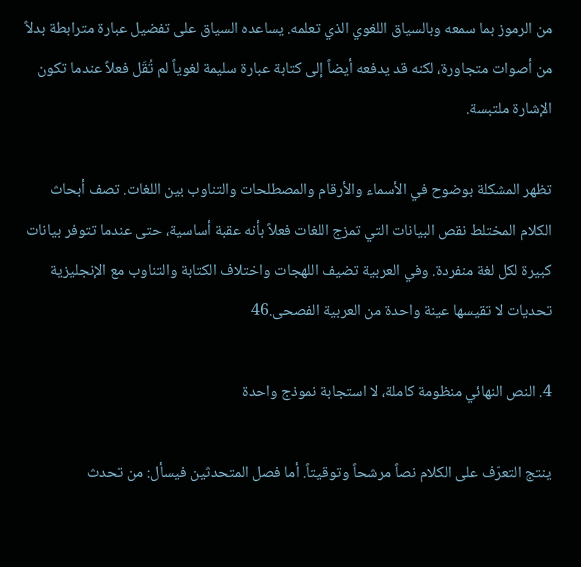من الرموز بما سمعه وبالسياق اللغوي الذي تعلمه. يساعده السياق على تفضيل عبارة مترابطة بدلاً من أصوات متجاورة، لكنه قد يدفعه أيضاً إلى كتابة عبارة سليمة لغوياً لم تُقَل فعلاً عندما تكون الإشارة ملتبسة.

تظهر المشكلة بوضوح في الأسماء والأرقام والمصطلحات والتناوب بين اللغات. تصف أبحاث الكلام المختلط نقص البيانات التي تمزج اللغات فعلاً بأنه عقبة أساسية، حتى عندما تتوفر بيانات كبيرة لكل لغة منفردة. وفي العربية تضيف اللهجات واختلاف الكتابة والتناوب مع الإنجليزية تحديات لا تقيسها عينة واحدة من العربية الفصحى.46

4. النص النهائي منظومة كاملة، لا استجابة نموذج واحدة

ينتج التعرّف على الكلام نصاً مرشحاً وتوقيتاً. أما فصل المتحدثين فيسأل: من تحدث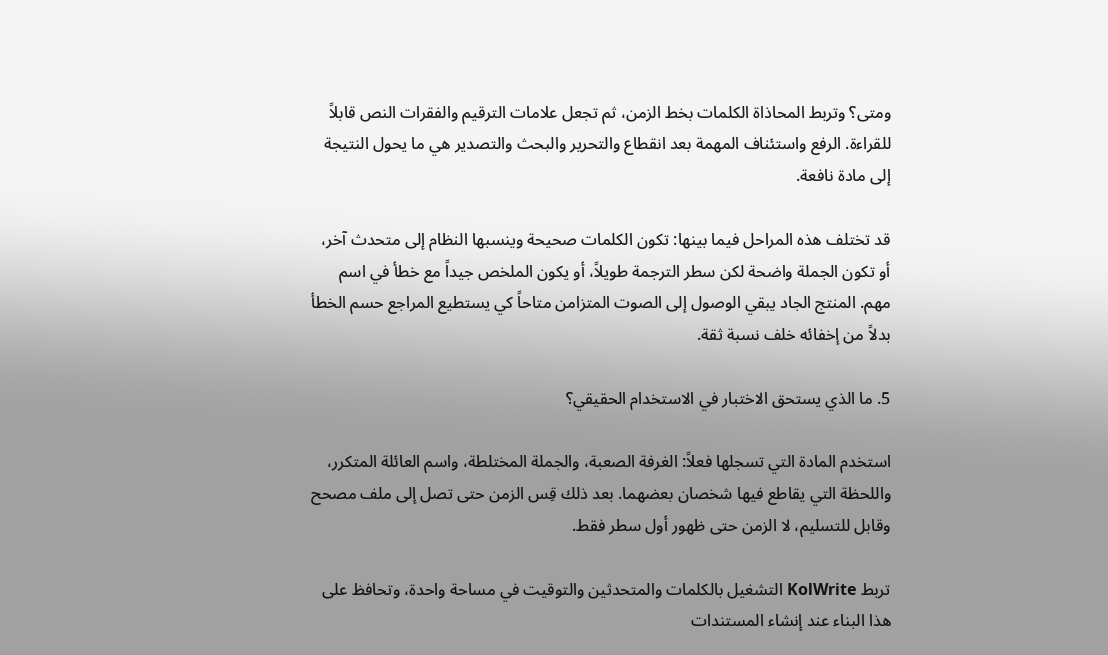ومتى؟ وتربط المحاذاة الكلمات بخط الزمن، ثم تجعل علامات الترقيم والفقرات النص قابلاً للقراءة. الرفع واستئناف المهمة بعد انقطاع والتحرير والبحث والتصدير هي ما يحول النتيجة إلى مادة نافعة.

قد تختلف هذه المراحل فيما بينها: تكون الكلمات صحيحة وينسبها النظام إلى متحدث آخر، أو تكون الجملة واضحة لكن سطر الترجمة طويلاً، أو يكون الملخص جيداً مع خطأ في اسم مهم. المنتج الجاد يبقي الوصول إلى الصوت المتزامن متاحاً كي يستطيع المراجع حسم الخطأ بدلاً من إخفائه خلف نسبة ثقة.

5. ما الذي يستحق الاختبار في الاستخدام الحقيقي؟

استخدم المادة التي تسجلها فعلاً: الغرفة الصعبة، والجملة المختلطة، واسم العائلة المتكرر، واللحظة التي يقاطع فيها شخصان بعضهما. بعد ذلك قِس الزمن حتى تصل إلى ملف مصحح وقابل للتسليم، لا الزمن حتى ظهور أول سطر فقط.

تربط KolWrite التشغيل بالكلمات والمتحدثين والتوقيت في مساحة واحدة، وتحافظ على هذا البناء عند إنشاء المستندات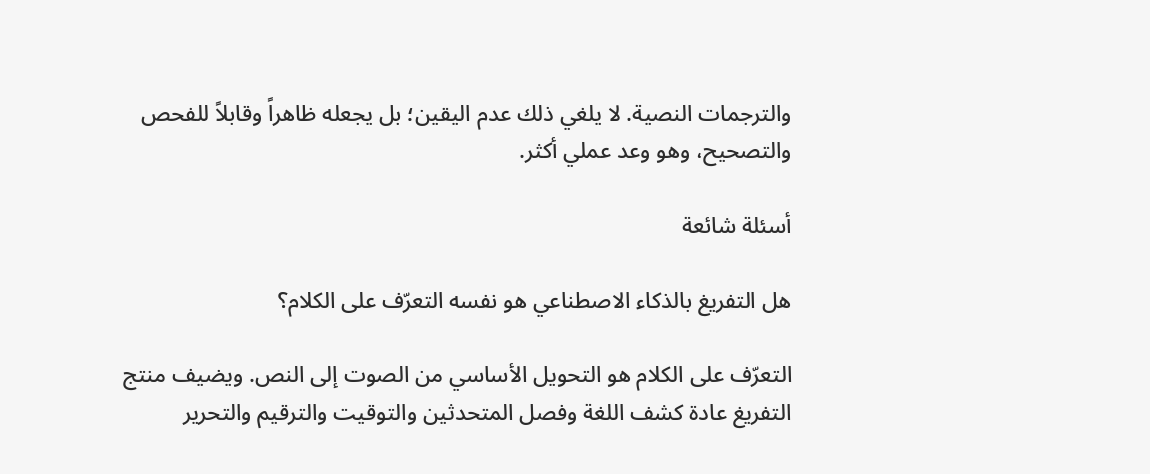والترجمات النصية. لا يلغي ذلك عدم اليقين؛ بل يجعله ظاهراً وقابلاً للفحص والتصحيح، وهو وعد عملي أكثر.

أسئلة شائعة

هل التفريغ بالذكاء الاصطناعي هو نفسه التعرّف على الكلام؟

التعرّف على الكلام هو التحويل الأساسي من الصوت إلى النص. ويضيف منتج التفريغ عادة كشف اللغة وفصل المتحدثين والتوقيت والترقيم والتحرير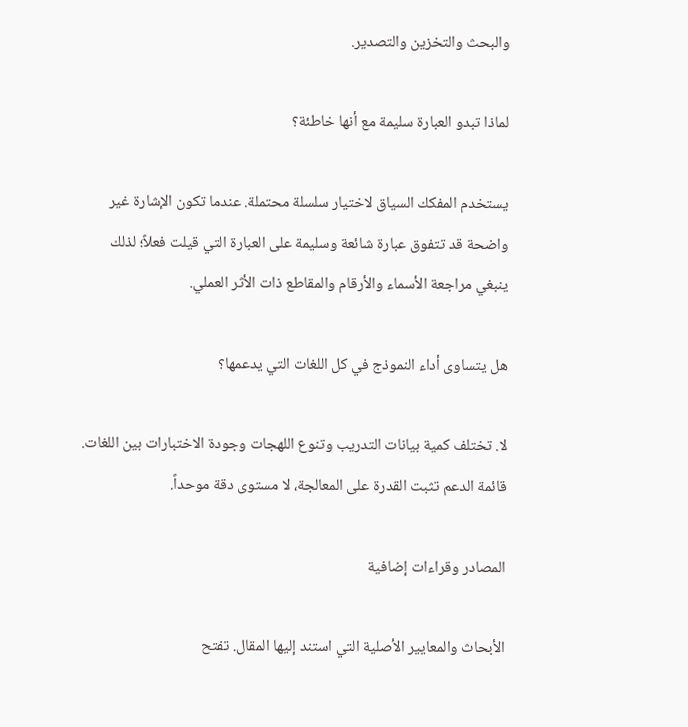والبحث والتخزين والتصدير.

لماذا تبدو العبارة سليمة مع أنها خاطئة؟

يستخدم المفكك السياق لاختيار سلسلة محتملة. عندما تكون الإشارة غير واضحة قد تتفوق عبارة شائعة وسليمة على العبارة التي قيلت فعلاً؛ لذلك ينبغي مراجعة الأسماء والأرقام والمقاطع ذات الأثر العملي.

هل يتساوى أداء النموذج في كل اللغات التي يدعمها؟

لا. تختلف كمية بيانات التدريب وتنوع اللهجات وجودة الاختبارات بين اللغات. قائمة الدعم تثبت القدرة على المعالجة، لا مستوى دقة موحداً.

المصادر وقراءات إضافية

الأبحاث والمعايير الأصلية التي استند إليها المقال. تفتح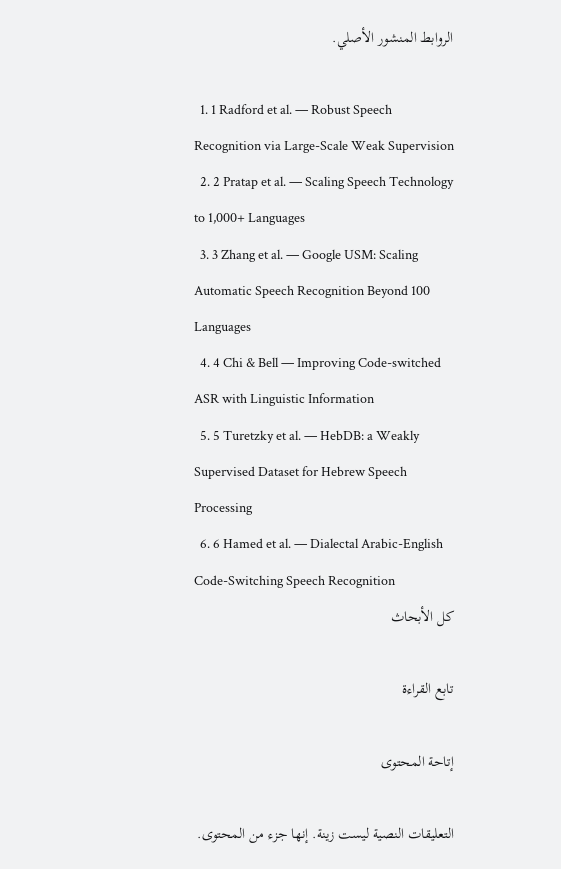الروابط المنشور الأصلي.

  1. 1 Radford et al. — Robust Speech Recognition via Large-Scale Weak Supervision
  2. 2 Pratap et al. — Scaling Speech Technology to 1,000+ Languages
  3. 3 Zhang et al. — Google USM: Scaling Automatic Speech Recognition Beyond 100 Languages
  4. 4 Chi & Bell — Improving Code-switched ASR with Linguistic Information
  5. 5 Turetzky et al. — HebDB: a Weakly Supervised Dataset for Hebrew Speech Processing
  6. 6 Hamed et al. — Dialectal Arabic-English Code-Switching Speech Recognition
كل الأبحاث

تابع القراءة

إتاحة المحتوى

التعليقات النصية ليست زينة. إنها جزء من المحتوى.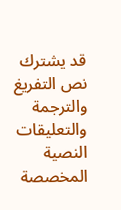قد يشترك نص التفريغ والترجمة والتعليقات النصية المخصصة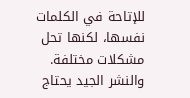للإتاحة في الكلمات نفسها، لكنها تحل مشكلات مختلفة. والنشر الجيد يحتاج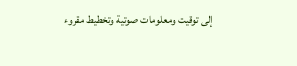إلى توقيت ومعلومات صوتية وتخطيط مقروء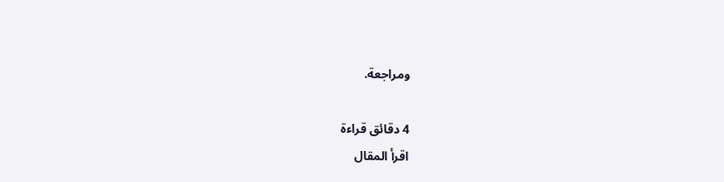ومراجعة.

4 دقائق قراءة
اقرأ المقال